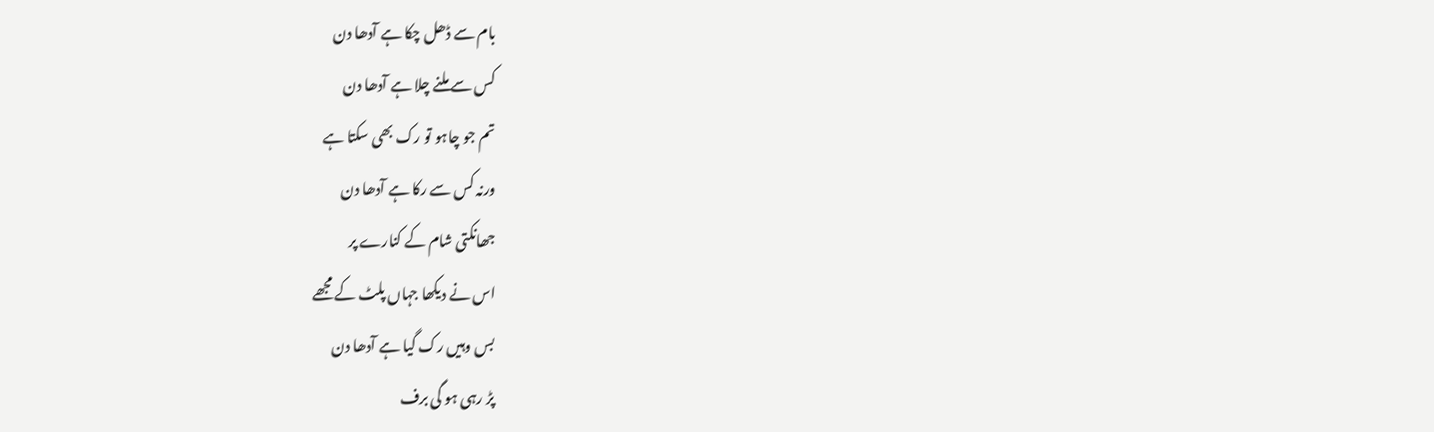بام سے ڈھل چکا ہے آدھا دن
کس سے ملنے چلا ہے آدھا دن
تم جو چاہو تو رک بھی سکتا ہے
ورنہ کس سے رکا ہے آدھا دن
جھانکتی شام کے کنارے پر
اس نے دیکھا جہاں پلٹ کے مجھے
بس وہیں رک گیا ہے آدھا دن
پڑ رہی ہو گی برف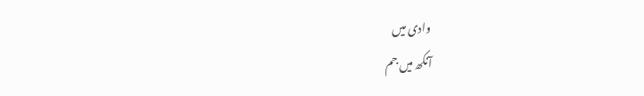وادی میں
آنکھ میں جم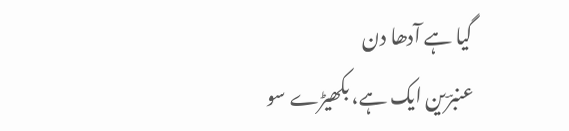گیا ہے آدھا دن
عنبرؔین ایک ہے، بکھیڑے سو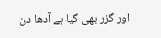اور گزر بھی گیا ہے آدھا دن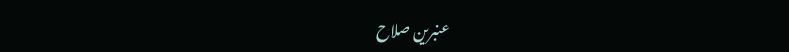عنبرین صلاح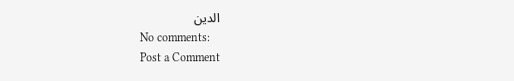الدین
No comments:
Post a Comment